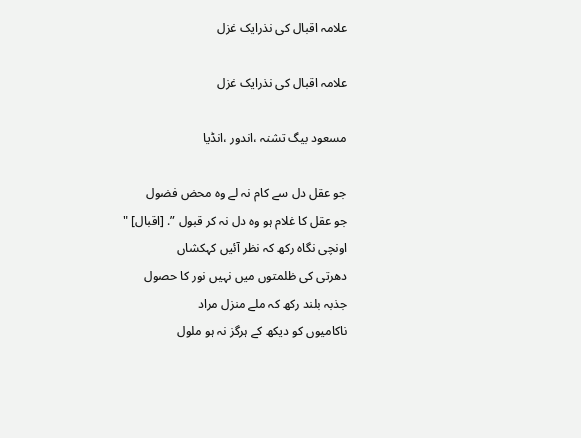علامہ اقبال کی نذرایک غزل

علامہ اقبال کی نذرایک غزل

مسعود بیگ تشنہ ،اندور ،انڈیا

جو عقل دل سے کام نہ لے وہ محض فضول
جو عقل کا غلام ہو وہ دل نہ کر قبول ”. [اقبال] "
اونچی نگاہ رکھ کہ نظر آئیں کہکشاں
دھرتی کی ظلمتوں میں نہیں نور کا حصول
جذبہ بلند رکھ کہ ملے منزل مراد
ناکامیوں کو دیکھ کے ہرگز نہ ہو ملول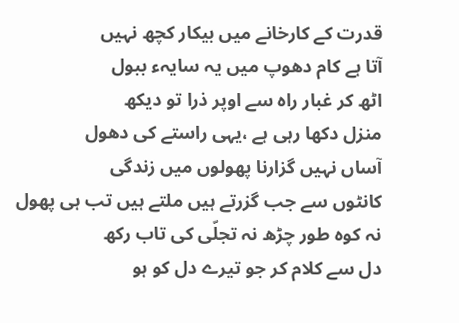قدرت کے کارخانے میں بیکار کچھ نہیں
آتا ہے کام دھوپ میں یہ سایہء ببول
اٹھ کر غبار راہ سے اوپر ذرا تو دیکھ
منزل دکھا رہی ہے ،یہی راستے کی دھول
آساں نہیں گزارنا پھولوں میں زندگی
کانٹوں سے جب گزرتے ہیں ملتے ہیں تب ہی پھول
نہ کوہ طور چڑھ نہ تجلّی کی تاب رکھ
دل سے کلام کر جو تیرے دل کو ہو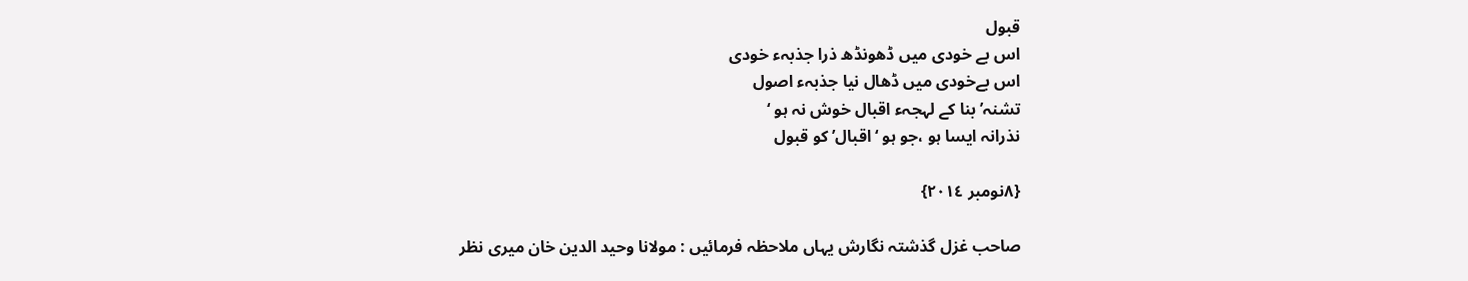قبول
اس بے خودی میں ڈھونڈھ ذرا جذبہء خودی
اس بےخودی میں ڈھال نیا جذبہء اصول
تشنہ’ بنا کے لہجہء اقبال خوش نہ ہو ‘
نذرانہ ایسا ہو ،جو ہو ‘اقبال’ کو قبول

{٨نومبر ٢٠١٤}

صاحب غزل گذشتہ نگارش یہاں ملاحظہ فرمائیں : مولانا وحید الدین خان میری نظر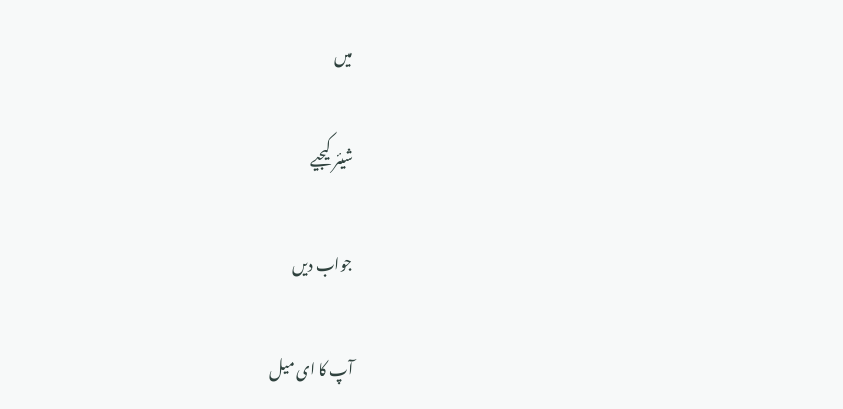میں

شیئر کیجیے

جواب دیں

آپ کا ای میل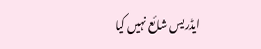ایڈریس شائع نہیں کیا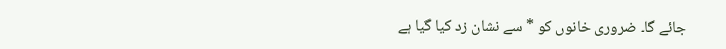جائے گا۔ ضروری خانوں کو * سے نشان زد کیا گیا ہے